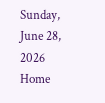Sunday, June 28, 2026
Home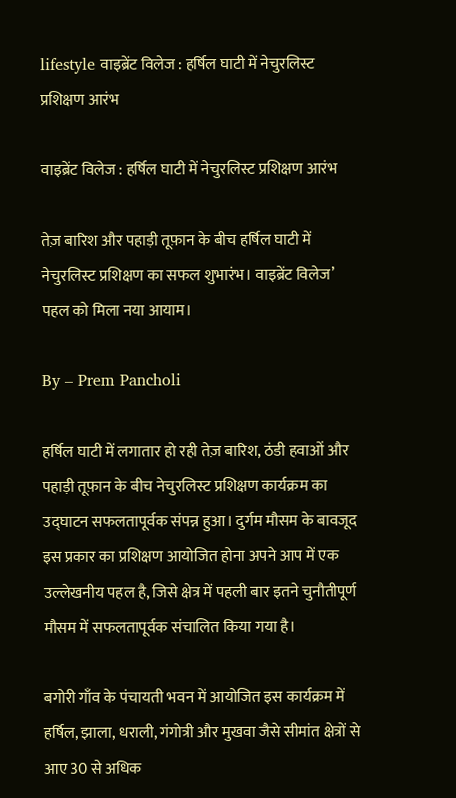lifestyle वाइब्रेंट विलेज : हर्षिल घाटी में नेचुरलिस्ट प्रशिक्षण आरंभ

वाइब्रेंट विलेज : हर्षिल घाटी में नेचुरलिस्ट प्रशिक्षण आरंभ

तेज़ बारिश और पहाड़ी तूफ़ान के बीच हर्षिल घाटी में नेचुरलिस्ट प्रशिक्षण का सफल शुभारंभ। वाइब्रेंट विलेज’ पहल को मिला नया आयाम।

By – Prem Pancholi

हर्षिल घाटी में लगातार हो रही तेज़ बारिश, ठंडी हवाओं और पहाड़ी तूफ़ान के बीच नेचुरलिस्ट प्रशिक्षण कार्यक्रम का उद्घाटन सफलतापूर्वक संपन्न हुआ। दुर्गम मौसम के बावजूद इस प्रकार का प्रशिक्षण आयोजित होना अपने आप में एक उल्लेखनीय पहल है, जिसे क्षेत्र में पहली बार इतने चुनौतीपूर्ण मौसम में सफलतापूर्वक संचालित किया गया है।

बगोरी गाँव के पंचायती भवन में आयोजित इस कार्यक्रम में हर्षिल, झाला, धराली, गंगोत्री और मुखवा जैसे सीमांत क्षेत्रों से आए 30 से अधिक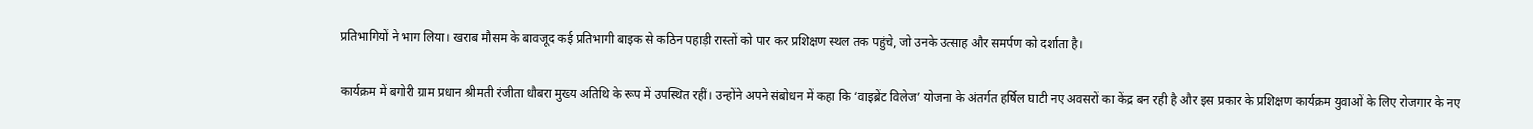प्रतिभागियों ने भाग लिया। खराब मौसम के बावजूद कई प्रतिभागी बाइक से कठिन पहाड़ी रास्तों को पार कर प्रशिक्षण स्थल तक पहुंचे, जो उनके उत्साह और समर्पण को दर्शाता है।

कार्यक्रम में बगोरी ग्राम प्रधान श्रीमती रंजीता धौबरा मुख्य अतिथि के रूप में उपस्थित रहीं। उन्होंने अपने संबोधन में कहा कि ‘वाइब्रेंट विलेज’ योजना के अंतर्गत हर्षिल घाटी नए अवसरों का केंद्र बन रही है और इस प्रकार के प्रशिक्षण कार्यक्रम युवाओं के लिए रोजगार के नए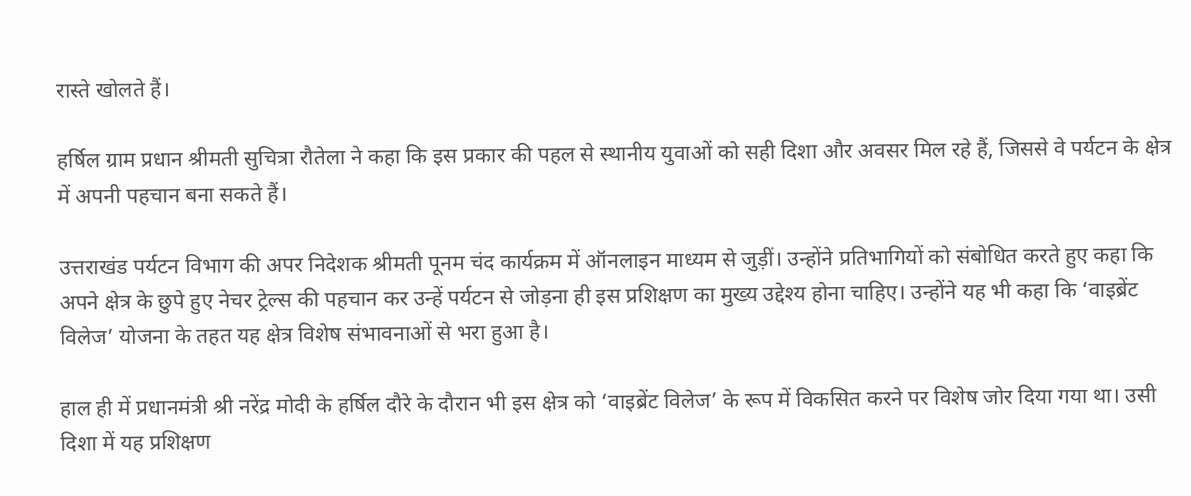रास्ते खोलते हैं।

हर्षिल ग्राम प्रधान श्रीमती सुचित्रा रौतेला ने कहा कि इस प्रकार की पहल से स्थानीय युवाओं को सही दिशा और अवसर मिल रहे हैं, जिससे वे पर्यटन के क्षेत्र में अपनी पहचान बना सकते हैं।

उत्तराखंड पर्यटन विभाग की अपर निदेशक श्रीमती पूनम चंद कार्यक्रम में ऑनलाइन माध्यम से जुड़ीं। उन्होंने प्रतिभागियों को संबोधित करते हुए कहा कि अपने क्षेत्र के छुपे हुए नेचर ट्रेल्स की पहचान कर उन्हें पर्यटन से जोड़ना ही इस प्रशिक्षण का मुख्य उद्देश्य होना चाहिए। उन्होंने यह भी कहा कि ‘वाइब्रेंट विलेज’ योजना के तहत यह क्षेत्र विशेष संभावनाओं से भरा हुआ है।

हाल ही में प्रधानमंत्री श्री नरेंद्र मोदी के हर्षिल दौरे के दौरान भी इस क्षेत्र को ‘वाइब्रेंट विलेज’ के रूप में विकसित करने पर विशेष जोर दिया गया था। उसी दिशा में यह प्रशिक्षण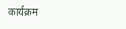कार्यक्रम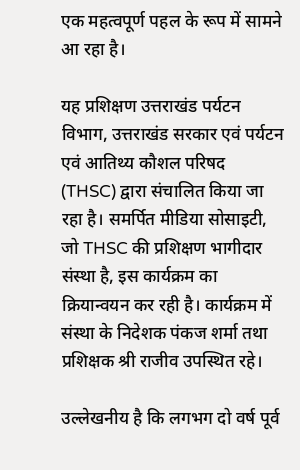एक महत्वपूर्ण पहल के रूप में सामने आ रहा है।

यह प्रशिक्षण उत्तराखंड पर्यटन विभाग, उत्तराखंड सरकार एवं पर्यटन एवं आतिथ्य कौशल परिषद (THSC) द्वारा संचालित किया जा रहा है। समर्पित मीडिया सोसाइटी, जो THSC की प्रशिक्षण भागीदार संस्था है, इस कार्यक्रम का क्रियान्वयन कर रही है। कार्यक्रम में संस्था के निदेशक पंकज शर्मा तथा प्रशिक्षक श्री राजीव उपस्थित रहे।

उल्लेखनीय है कि लगभग दो वर्ष पूर्व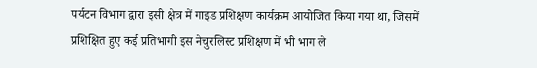पर्यटन विभाग द्वारा इसी क्षेत्र में गाइड प्रशिक्षण कार्यक्रम आयोजित किया गया था, जिसमें प्रशिक्षित हुए कई प्रतिभागी इस नेचुरलिस्ट प्रशिक्षण में भी भाग ले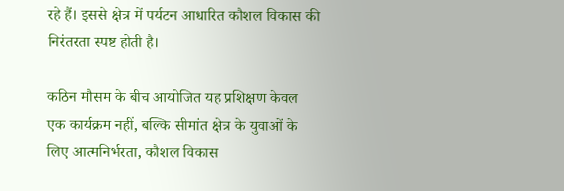रहे हैं। इससे क्षेत्र में पर्यटन आधारित कौशल विकास की निरंतरता स्पष्ट होती है।

कठिन मौसम के बीच आयोजित यह प्रशिक्षण केवल एक कार्यक्रम नहीं, बल्कि सीमांत क्षेत्र के युवाओं के लिए आत्मनिर्भरता, कौशल विकास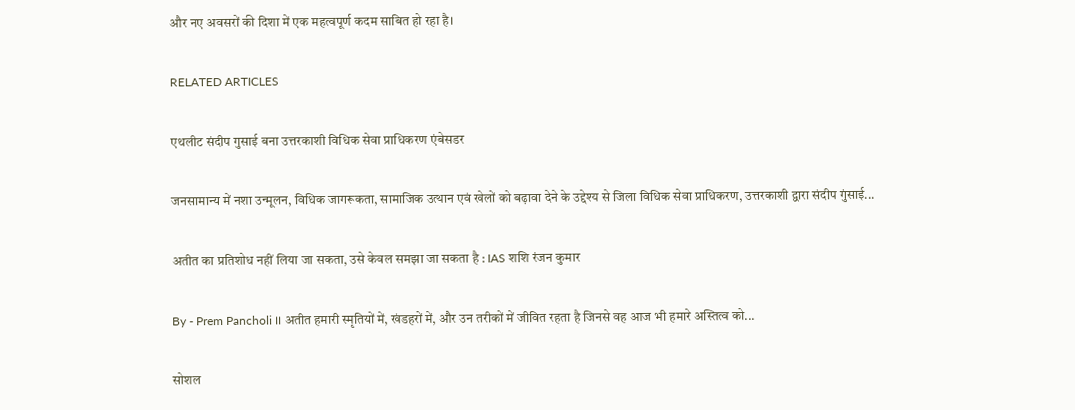और नए अवसरों की दिशा में एक महत्वपूर्ण कदम साबित हो रहा है।

RELATED ARTICLES

एथलीट संदीप गुसाई बना उत्तरकाशी विधिक सेवा प्राधिकरण एंबेसडर

जनसामान्य में नशा उन्मूलन, विधिक जागरूकता, सामाजिक उत्थान एवं खेलों को बढ़ावा देने के उद्देश्य से जिला विधिक सेवा प्राधिकरण, उत्तरकाशी द्वारा संदीप गुंसाई...

अतीत का प्रतिशोध नहीं लिया जा सकता, उसे केवल समझा जा सकता है : IAS शशि रंजन कुमार

By - Prem Pancholi ।। अतीत हमारी स्मृतियों में, खंडहरों में, और उन तरीकों में जीवित रहता है जिनसे वह आज भी हमारे अस्तित्व को...

सोशल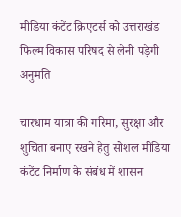मीडिया कंटेंट क्रिएटर्स को उत्तराखंड फिल्म विकास परिषद से लेनी पड़ेगी अनुमति

चारधाम यात्रा की गरिमा, सुरक्षा और शुचिता बनाए रखने हेतु सोशल मीडिया कंटेंट निर्माण के संबंध में शासन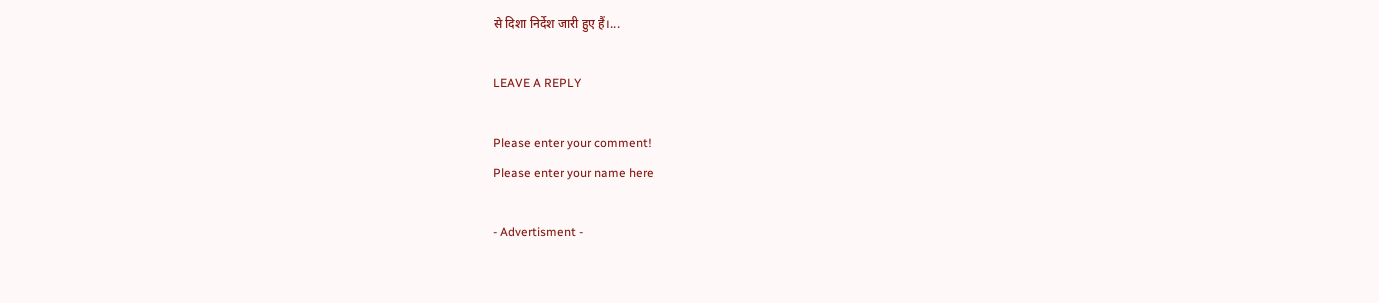से दिशा निर्देश जारी हुए हैं।...

LEAVE A REPLY

Please enter your comment!
Please enter your name here

- Advertisment -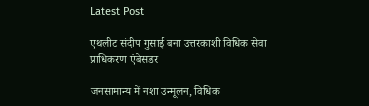Latest Post

एथलीट संदीप गुसाई बना उत्तरकाशी विधिक सेवा प्राधिकरण एंबेसडर

जनसामान्य में नशा उन्मूलन, विधिक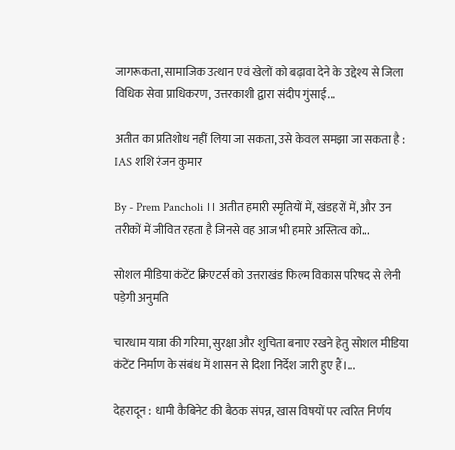जागरूकता, सामाजिक उत्थान एवं खेलों को बढ़ावा देने के उद्देश्य से जिला विधिक सेवा प्राधिकरण, उत्तरकाशी द्वारा संदीप गुंसाई...

अतीत का प्रतिशोध नहीं लिया जा सकता, उसे केवल समझा जा सकता है : IAS शशि रंजन कुमार

By - Prem Pancholi ।। अतीत हमारी स्मृतियों में, खंडहरों में, और उन तरीकों में जीवित रहता है जिनसे वह आज भी हमारे अस्तित्व को...

सोशल मीडिया कंटेंट क्रिएटर्स को उत्तराखंड फिल्म विकास परिषद से लेनी पड़ेगी अनुमति

चारधाम यात्रा की गरिमा, सुरक्षा और शुचिता बनाए रखने हेतु सोशल मीडिया कंटेंट निर्माण के संबंध में शासन से दिशा निर्देश जारी हुए हैं।...

देहरादून : धामी कैबिनेट की बैठक संपन्न, खास विषयों पर त्वरित निर्णय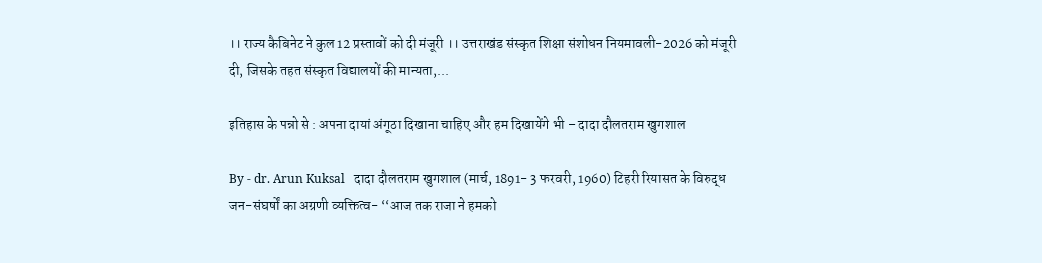।। राज्य कैबिनेट ने कुल 12 प्रस्तावों को दी मंजूरी ।। उत्तराखंड संस्कृत शिक्षा संशोधन नियमावली-2026 को मंजूरी दी, जिसके तहत संस्कृत विद्यालयों की मान्यता,...

इतिहास के पन्नो से : अपना दायां अंगूठा दिखाना चाहिए और हम दिखायेंगे भी – दादा दौलतराम खुगशाल

By - dr. Arun Kuksal   दादा दौलतराम खुगशाल (मार्च, 1891- 3 फरवरी, 1960) टिहरी रियासत के विरुद्ध जन-संघर्षों का अग्रणी व्यक्तित्व- ‘‘आज तक राजा ने हमको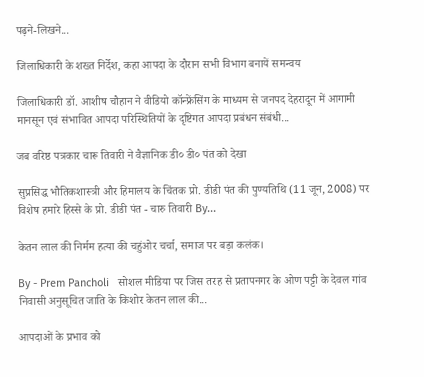पढ़ने-लिखने...

जिलाधिकारी के शख्त निर्देश, कहा आपदा के दौरान सभी विभाग बनायें समन्वय

जिलाधिकारी डॉ. आशीष चौहान ने वीडियो कॉन्फ्रेंसिंग के माध्यम से जनपद देहरादून में आगामी मानसून एवं संभावित आपदा परिस्थितियों के दृष्टिगत आपदा प्रबंधन संबंधी...

जब वरिष्ठ पत्रकार चारू तिवारी ने वैज्ञानिक डी० डी० पंत को देखा

सुप्रसिद्ध भौतिकशास्त्री और हिमालय के चिंतक प्रो. डीडी पंत की पुण्यतिथि (11 जून, 2008) पर विशेष हमारे हिस्से के प्रो. डीडी पंत - चारु तिवारी By...

केतन लाल की निर्मम हत्या की चहुंओर चर्चा, समाज पर बड़ा कलंक।

By - Prem Pancholi   सोशल मीडिया पर जिस तरह से प्रतापनगर के ओण पट्टी के देवल गांव निवासी अनुसूचित जाति के किशोर केतन लाल की...

आपदाओं के प्रभाव को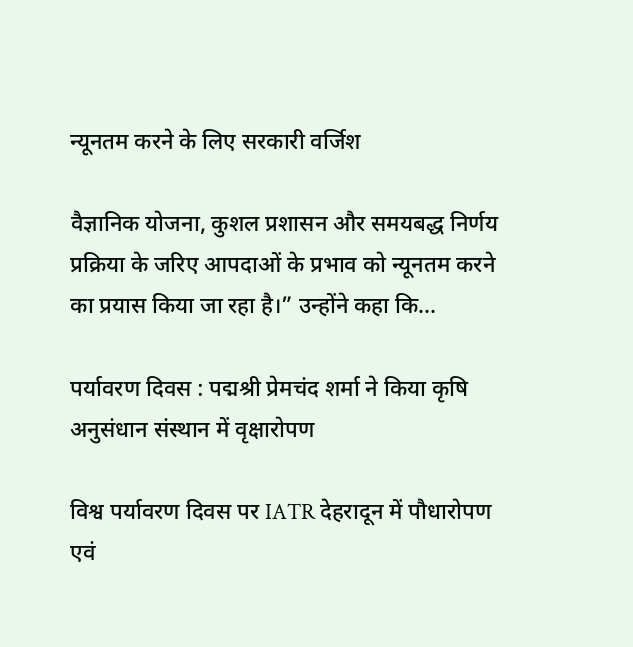न्यूनतम करने के लिए सरकारी वर्जिश

वैज्ञानिक योजना, कुशल प्रशासन और समयबद्ध निर्णय प्रक्रिया के जरिए आपदाओं के प्रभाव को न्यूनतम करने का प्रयास किया जा रहा है।” उन्होंने कहा कि...

पर्यावरण दिवस : पद्मश्री प्रेमचंद शर्मा ने किया कृषि अनुसंधान संस्थान में वृक्षारोपण

विश्व पर्यावरण दिवस पर IATR देहरादून में पौधारोपण एवं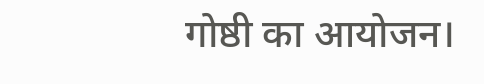गोष्ठी का आयोजन।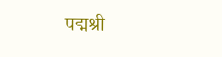पद्मश्री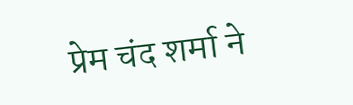प्रेम चंद शर्मा ने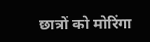छात्रों को मोरिंगा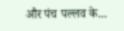और पंच पल्लव के...